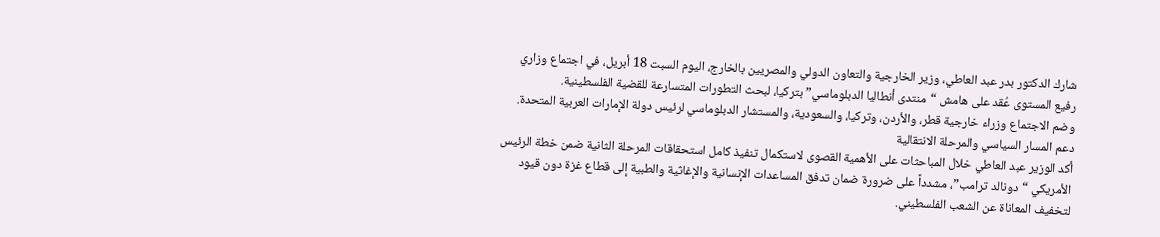شارك الدكتور بدر عبد العاطي، وزير الخارجية والتعاون الدولي والمصريين بالخارج، اليوم السبت 18 أبريل، في اجتماع وزاري رفيع المستوى عُقد على هامش “منتدى أنطاليا الدبلوماسي” بتركيا، لبحث التطورات المتسارعة للقضية الفلسطينية.
وضم الاجتماع وزراء خارجية قطر، والأردن، وتركيا، والسعودية، والمستشار الدبلوماسي لرئيس دولة الإمارات العربية المتحدة.
دعم المسار السياسي والمرحلة الانتقالية
أكد الوزير عبد العاطي خلال المباحثات على الأهمية القصوى لاستكمال تنفيذ كامل استحقاقات المرحلة الثانية ضمن خطة الرئيس الأمريكي “دونالد ترامب”، مشدداً على ضرورة ضمان تدفق المساعدات الإنسانية والإغاثية والطبية إلى قطاع غزة دون قيود لتخفيف المعاناة عن الشعب الفلسطيني.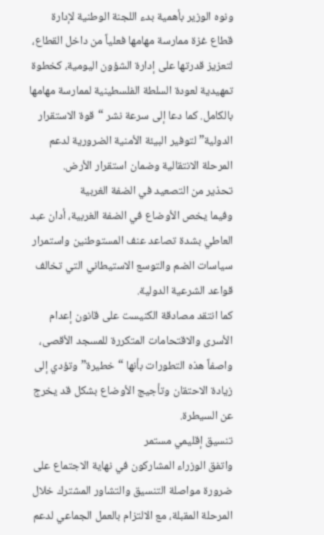ونوه الوزير بأهمية بدء اللجنة الوطنية لإدارة قطاع غزة ممارسة مهامها فعلياً من داخل القطاع، لتعزيز قدرتها على إدارة الشؤون اليومية، كخطوة تمهيدية لعودة السلطة الفلسطينية لممارسة مهامها بالكامل. كما دعا إلى سرعة نشر “قوة الاستقرار الدولية” لتوفير البيئة الأمنية الضرورية لدعم المرحلة الانتقالية وضمان استقرار الأرض.
تحذير من التصعيد في الضفة الغربية
وفيما يخص الأوضاع في الضفة الغربية، أدان عبد العاطي بشدة تصاعد عنف المستوطنين واستمرار سياسات الضم والتوسع الاستيطاني التي تخالف قواعد الشرعية الدولية.
كما انتقد مصادقة الكنيست على قانون إعدام الأسرى والاقتحامات المتكررة للمسجد الأقصى، واصفاً هذه التطورات بأنها “خطيرة” وتؤدي إلى زيادة الاحتقان وتأجيج الأوضاع بشكل قد يخرج عن السيطرة.
تنسيق إقليمي مستمر
واتفق الوزراء المشاركون في نهاية الاجتماع على ضرورة مواصلة التنسيق والتشاور المشترك خلال المرحلة المقبلة، مع الالتزام بالعمل الجماعي لدعم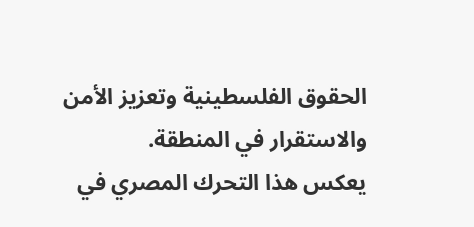الحقوق الفلسطينية وتعزيز الأمن والاستقرار في المنطقة.
يعكس هذا التحرك المصري في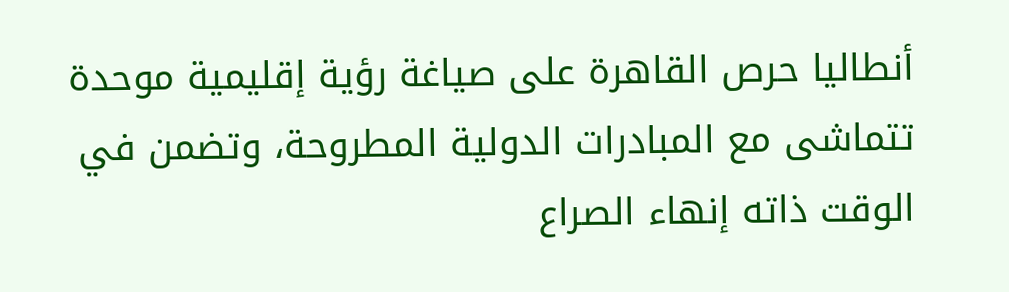أنطاليا حرص القاهرة على صياغة رؤية إقليمية موحدة تتماشى مع المبادرات الدولية المطروحة، وتضمن في الوقت ذاته إنهاء الصراع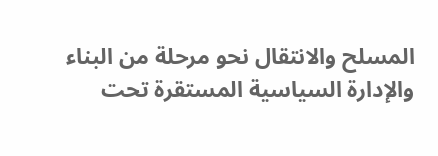المسلح والانتقال نحو مرحلة من البناء والإدارة السياسية المستقرة تحت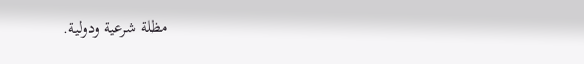مظلة شرعية ودولية.